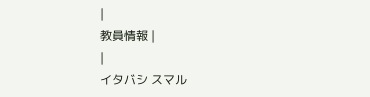|
教員情報 |
|
イタバシ スマル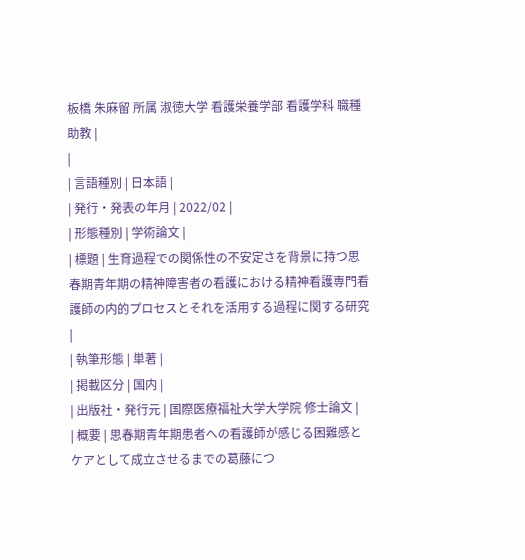板橋 朱麻留 所属 淑徳大学 看護栄養学部 看護学科 職種 助教 |
|
| 言語種別 | 日本語 |
| 発行・発表の年月 | 2022/02 |
| 形態種別 | 学術論文 |
| 標題 | 生育過程での関係性の不安定さを背景に持つ思春期青年期の精神障害者の看護における精神看護専門看護師の内的プロセスとそれを活用する過程に関する研究 |
| 執筆形態 | 単著 |
| 掲載区分 | 国内 |
| 出版社・発行元 | 国際医療福祉大学大学院 修士論文 |
| 概要 | 思春期青年期患者への看護師が感じる困難感とケアとして成立させるまでの葛藤につ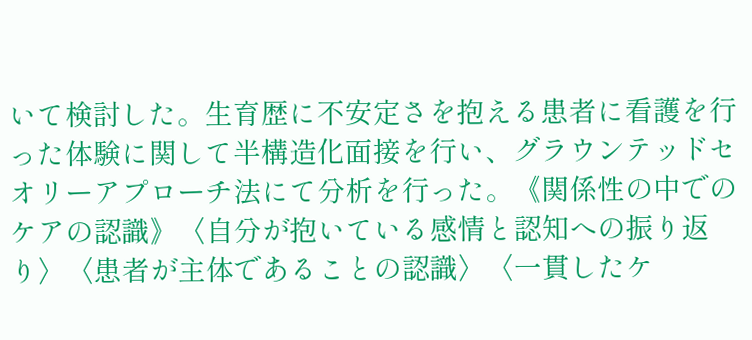いて検討した。生育歴に不安定さを抱える患者に看護を行った体験に関して半構造化面接を行い、グラウンテッドセオリーアプローチ法にて分析を行った。《関係性の中でのケアの認識》〈自分が抱いている感情と認知への振り返り〉〈患者が主体であることの認識〉〈一貫したケ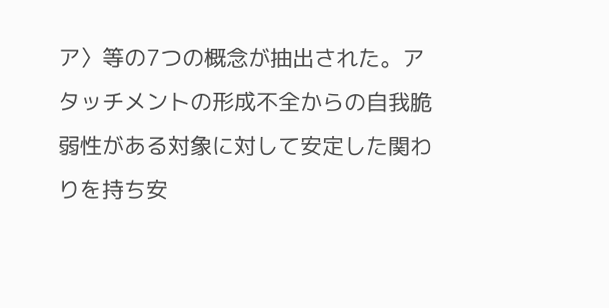ア〉等の7つの概念が抽出された。アタッチメントの形成不全からの自我脆弱性がある対象に対して安定した関わりを持ち安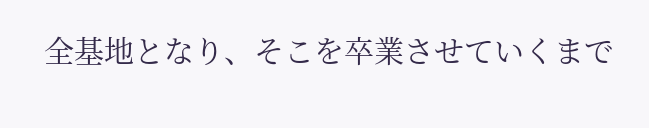全基地となり、そこを卒業させていくまで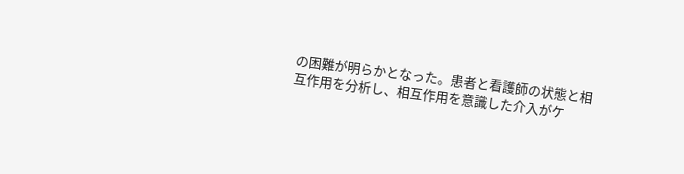の困難が明らかとなった。患者と看護師の状態と相互作用を分析し、相互作用を意識した介入がケ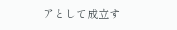アとして成立す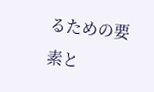るための要素と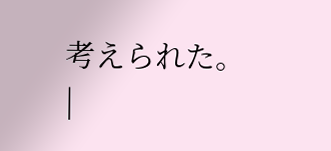考えられた。 |